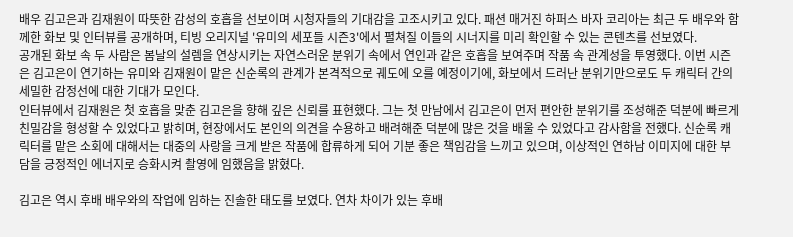배우 김고은과 김재원이 따뜻한 감성의 호흡을 선보이며 시청자들의 기대감을 고조시키고 있다. 패션 매거진 하퍼스 바자 코리아는 최근 두 배우와 함께한 화보 및 인터뷰를 공개하며, 티빙 오리지널 '유미의 세포들 시즌3'에서 펼쳐질 이들의 시너지를 미리 확인할 수 있는 콘텐츠를 선보였다.
공개된 화보 속 두 사람은 봄날의 설렘을 연상시키는 자연스러운 분위기 속에서 연인과 같은 호흡을 보여주며 작품 속 관계성을 투영했다. 이번 시즌은 김고은이 연기하는 유미와 김재원이 맡은 신순록의 관계가 본격적으로 궤도에 오를 예정이기에, 화보에서 드러난 분위기만으로도 두 캐릭터 간의 세밀한 감정선에 대한 기대가 모인다.
인터뷰에서 김재원은 첫 호흡을 맞춘 김고은을 향해 깊은 신뢰를 표현했다. 그는 첫 만남에서 김고은이 먼저 편안한 분위기를 조성해준 덕분에 빠르게 친밀감을 형성할 수 있었다고 밝히며, 현장에서도 본인의 의견을 수용하고 배려해준 덕분에 많은 것을 배울 수 있었다고 감사함을 전했다. 신순록 캐릭터를 맡은 소회에 대해서는 대중의 사랑을 크게 받은 작품에 합류하게 되어 기분 좋은 책임감을 느끼고 있으며, 이상적인 연하남 이미지에 대한 부담을 긍정적인 에너지로 승화시켜 촬영에 임했음을 밝혔다.

김고은 역시 후배 배우와의 작업에 임하는 진솔한 태도를 보였다. 연차 차이가 있는 후배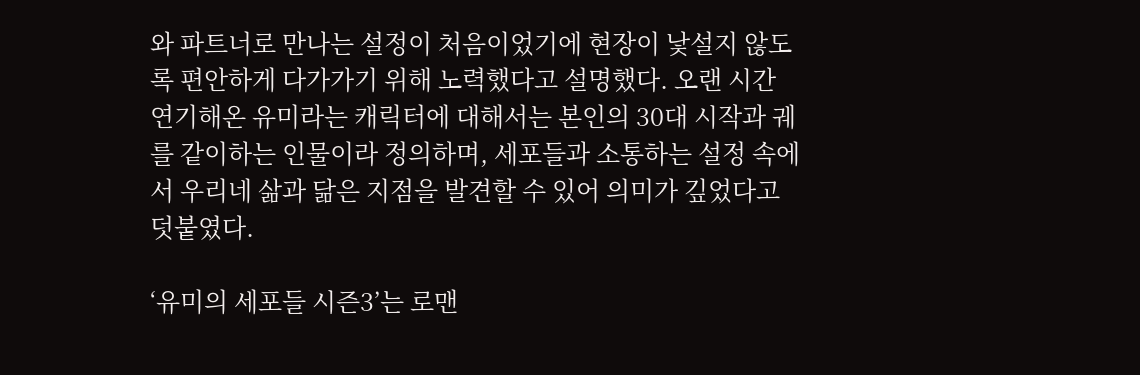와 파트너로 만나는 설정이 처음이었기에 현장이 낯설지 않도록 편안하게 다가가기 위해 노력했다고 설명했다. 오랜 시간 연기해온 유미라는 캐릭터에 대해서는 본인의 30대 시작과 궤를 같이하는 인물이라 정의하며, 세포들과 소통하는 설정 속에서 우리네 삶과 닮은 지점을 발견할 수 있어 의미가 깊었다고 덧붙였다.

‘유미의 세포들 시즌3’는 로맨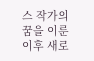스 작가의 꿈을 이룬 이후 새로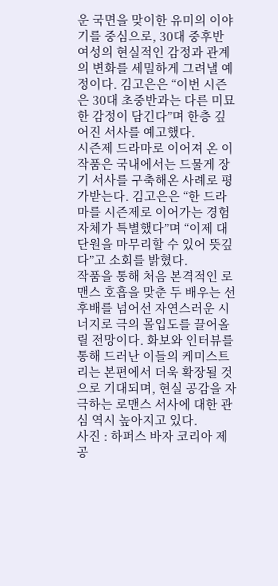운 국면을 맞이한 유미의 이야기를 중심으로, 30대 중후반 여성의 현실적인 감정과 관계의 변화를 세밀하게 그려낼 예정이다. 김고은은 “이번 시즌은 30대 초중반과는 다른 미묘한 감정이 담긴다”며 한층 깊어진 서사를 예고했다.
시즌제 드라마로 이어져 온 이 작품은 국내에서는 드물게 장기 서사를 구축해온 사례로 평가받는다. 김고은은 “한 드라마를 시즌제로 이어가는 경험 자체가 특별했다”며 “이제 대단원을 마무리할 수 있어 뜻깊다”고 소회를 밝혔다.
작품을 통해 처음 본격적인 로맨스 호흡을 맞춘 두 배우는 선후배를 넘어선 자연스러운 시너지로 극의 몰입도를 끌어올릴 전망이다. 화보와 인터뷰를 통해 드러난 이들의 케미스트리는 본편에서 더욱 확장될 것으로 기대되며, 현실 공감을 자극하는 로맨스 서사에 대한 관심 역시 높아지고 있다.
사진 : 하퍼스 바자 코리아 제공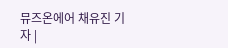뮤즈온에어 채유진 기자 |